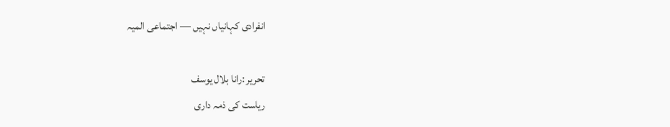انفرادی کہانیاں نہیں — اجتماعی المیہ

تحریر :رانا بلال یوسف
ریاست کی ذمہ داری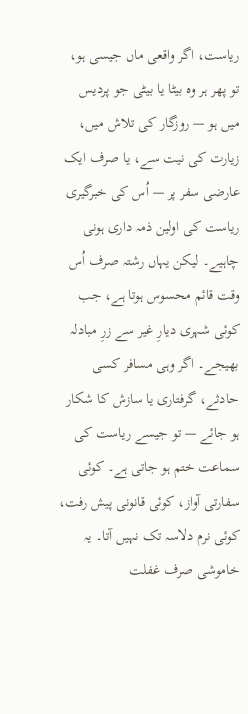ریاست، اگر واقعی ماں جیسی ہو، تو پھر ہر وہ بیٹا یا بیٹی جو پردیس میں ہو — روزگار کی تلاش میں، زیارت کی نیت سے، یا صرف ایک عارضی سفر پر — اُس کی خبرگیری ریاست کی اولین ذمہ داری ہونی چاہیے۔ لیکن یہاں رشتہ صرف اُس وقت قائم محسوس ہوتا ہے، جب کوئی شہری دیارِ غیر سے زرِ مبادلہ بھیجے۔ اگر وہی مسافر کسی حادثے، گرفتاری یا سازش کا شکار ہو جائے — تو جیسے ریاست کی سماعت ختم ہو جاتی ہے۔ کوئی سفارتی آواز، کوئی قانونی پیش رفت، کوئی نرم دلاسہ تک نہیں آتا۔ یہ خاموشی صرف غفلت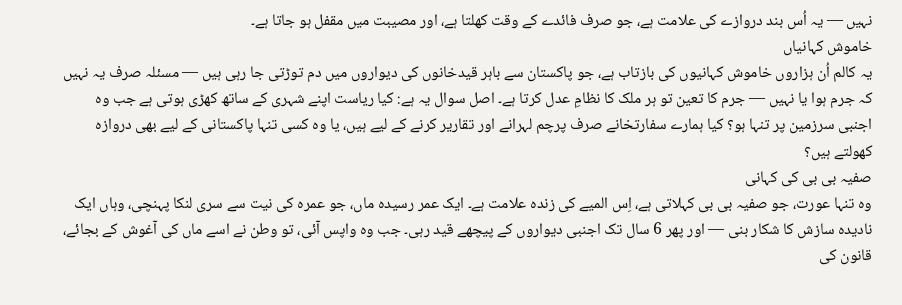نہیں — یہ اُس بند دروازے کی علامت ہے، جو صرف فائدے کے وقت کھلتا ہے، اور مصیبت میں مقفل ہو جاتا ہے۔
خاموش کہانیاں
یہ کالم اُن ہزاروں خاموش کہانیوں کی بازتاب ہے، جو پاکستان سے باہر قیدخانوں کی دیواروں میں دم توڑتی جا رہی ہیں — مسئلہ صرف یہ نہیں کہ جرم ہوا یا نہیں — جرم کا تعین تو ہر ملک کا نظامِ عدل کرتا ہے۔ اصل سوال یہ ہے: کیا ریاست اپنے شہری کے ساتھ کھڑی ہوتی ہے جب وہ اجنبی سرزمین پر تنہا ہو؟ کیا ہمارے سفارتخانے صرف پرچم لہرانے اور تقاریر کرنے کے لیے ہیں، یا وہ کسی تنہا پاکستانی کے لیے بھی دروازہ کھولتے ہیں؟
صفیہ بی بی کی کہانی
وہ تنہا عورت، جو صفیہ بی بی کہلاتی ہے، اِس المیے کی زندہ علامت ہے۔ ایک عمر رسیدہ ماں، جو عمرہ کی نیت سے سری لنکا پہنچی، وہاں ایک نادیدہ سازش کا شکار بنی — اور پھر 6 سال تک اجنبی دیواروں کے پیچھے قید رہی۔ جب وہ واپس آئی، تو وطن نے اسے ماں کی آغوش کے بجائے، قانون کی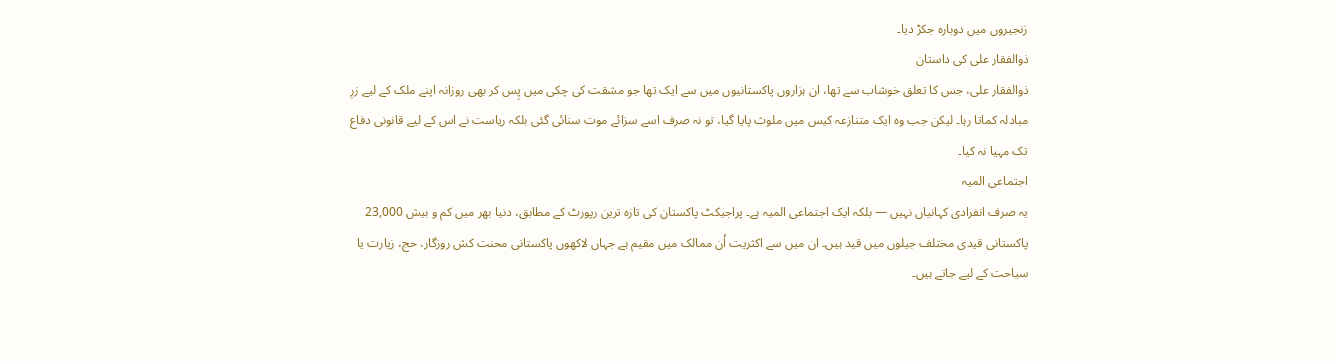زنجیروں میں دوبارہ جکڑ دیا۔
ذوالفقار علی کی داستان
ذوالفقار علی، جس کا تعلق خوشاب سے تھا، ان ہزاروں پاکستانیوں میں سے ایک تھا جو مشقت کی چکی میں پِس کر بھی روزانہ اپنے ملک کے لیے زرِ مبادلہ کماتا رہا۔ لیکن جب وہ ایک متنازعہ کیس میں ملوث پایا گیا، تو نہ صرف اسے سزائے موت سنائی گئی بلکہ ریاست نے اس کے لیے قانونی دفاع تک مہیا نہ کیا۔
اجتماعی المیہ
یہ صرف انفرادی کہانیاں نہیں — بلکہ ایک اجتماعی المیہ ہے۔ پراجیکٹ پاکستان کی تازہ ترین رپورٹ کے مطابق، دنیا بھر میں کم و بیش 23,000 پاکستانی قیدی مختلف جیلوں میں قید ہیں۔ ان میں سے اکثریت اُن ممالک میں مقیم ہے جہاں لاکھوں پاکستانی محنت کش روزگار، حج، زیارت یا سیاحت کے لیے جاتے ہیں۔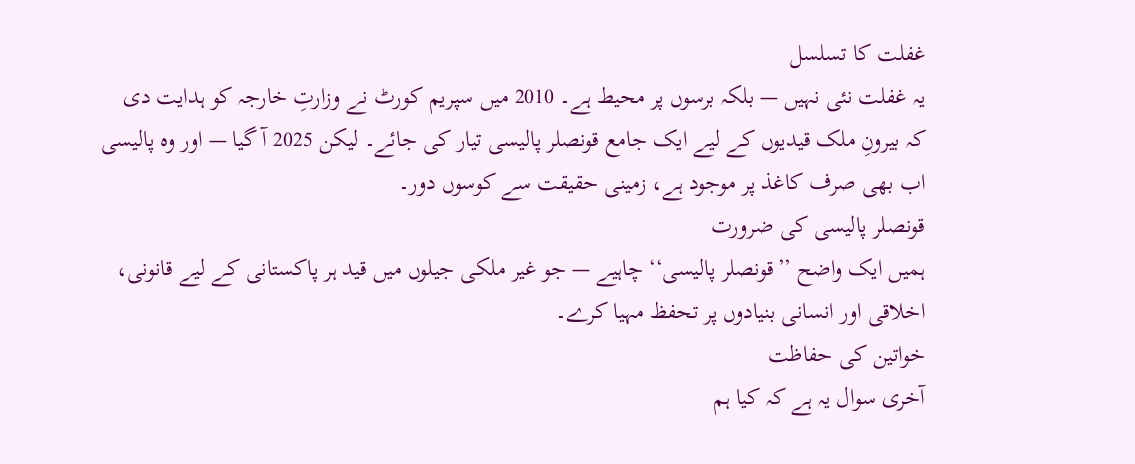غفلت کا تسلسل
یہ غفلت نئی نہیں — بلکہ برسوں پر محیط ہے۔ 2010 میں سپریم کورٹ نے وزارتِ خارجہ کو ہدایت دی کہ بیرونِ ملک قیدیوں کے لیے ایک جامع قونصلر پالیسی تیار کی جائے۔ لیکن 2025 آ گیا — اور وہ پالیسی اب بھی صرف کاغذ پر موجود ہے، زمینی حقیقت سے کوسوں دور۔
قونصلر پالیسی کی ضرورت
ہمیں ایک واضح ’’قونصلر پالیسی‘‘ چاہیے — جو غیر ملکی جیلوں میں قید ہر پاکستانی کے لیے قانونی، اخلاقی اور انسانی بنیادوں پر تحفظ مہیا کرے۔
خواتین کی حفاظت
آخری سوال یہ ہے کہ کیا ہم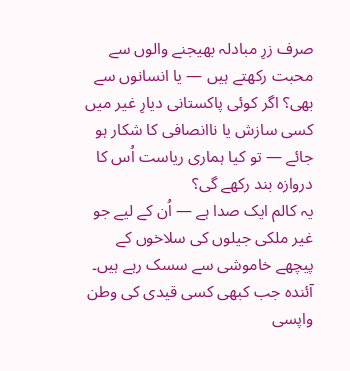صرف زرِ مبادلہ بھیجنے والوں سے محبت رکھتے ہیں — یا انسانوں سے بھی؟ اگر کوئی پاکستانی دیارِ غیر میں کسی سازش یا ناانصافی کا شکار ہو جائے — تو کیا ہماری ریاست اُس کا دروازہ بند رکھے گی؟
یہ کالم ایک صدا ہے — اُن کے لیے جو غیر ملکی جیلوں کی سلاخوں کے پیچھے خاموشی سے سسک رہے ہیں۔ آئندہ جب کبھی کسی قیدی کی وطن واپسی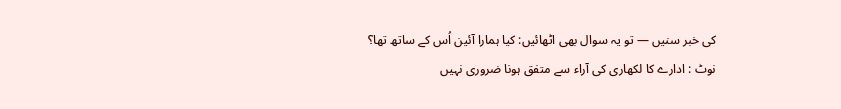کی خبر سنیں — تو یہ سوال بھی اٹھائیں: کیا ہمارا آئین اُس کے ساتھ تھا؟
نوٹ : ادارے کا لکھاری کی آراء سے متفق ہونا ضروری نہیں